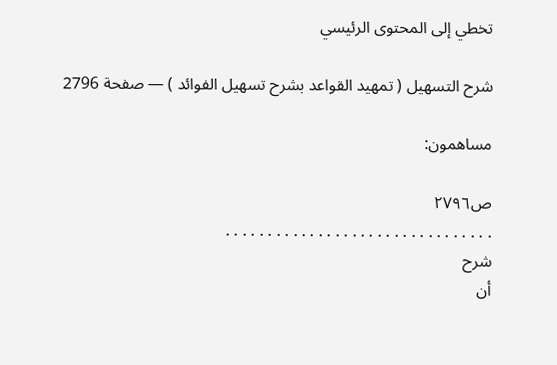تخطي إلى المحتوى الرئيسي

شرح التسهيل ( تمهيد القواعد بشرح تسهيل الفوائد ) — صفحة 2796

مساهمون:

ص٢٧٩٦
. . . . . . . . . . . . . . . . . . . . . . . . . . . . . . . .
شرح
أن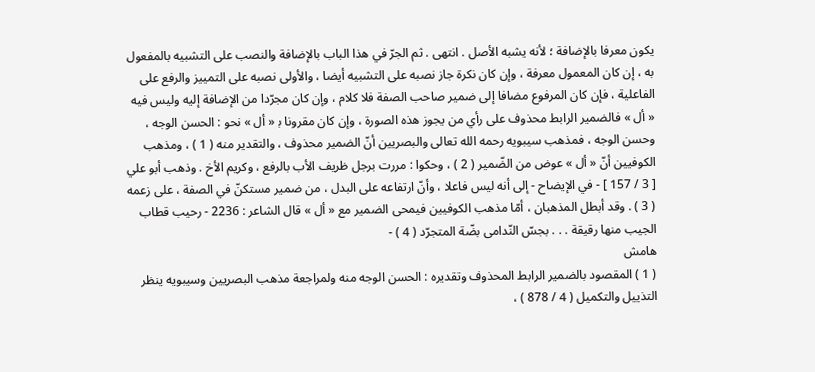يكون معرفا بالإضافة ؛ لأنه يشبه الأصل . انتهى . ثم الجرّ في هذا الباب بالإضافة والنصب على التشبيه بالمفعول به ، إن كان المعمول معرفة ، وإن كان نكرة جاز نصبه على التشبيه أيضا ، والأولى نصبه على التمييز والرفع على الفاعلية ، فإن كان المرفوع مضافا إلى ضمير صاحب الصفة فلا كلام ، وإن كان مجرّدا من الإضافة إليه وليس فيه « أل » فالضمير الرابط محذوف على رأي من يجوز هذه الصورة ، وإن كان مقرونا ب‍ « أل » نحو : الحسن الوجه ، وحسن الوجه ، فمذهب سيبويه رحمه الله تعالى والبصريين أنّ الضمير محذوف ، والتقدير منه ( 1 ) ، ومذهب الكوفيين أنّ « أل » عوض من الضّمير ( 2 ) ، وحكوا : مررت برجل ظريف الأب بالرفع ، وكريم الأخ . وذهب أبو علي [ 3 / 157 ] - في الإيضاح - إلى أنه ليس فاعلا ، وأنّ ارتفاعه على البدل ، من ضمير مستكنّ في الصفة ، على زعمه ( 3 ) . وقد أبطل المذهبان ، أمّا مذهب الكوفيين فيمحى الضمير مع « أل » قال الشاعر : 2236 - رحيب قطاب الجيب منها رقيقة . . . بجسّ النّدامى بضّة المتجرّد ( 4 ) -
هامش
( 1 ) المقصود بالضمير الرابط المحذوف وتقديره : الحسن الوجه منه ولمراجعة مذهب البصريين وسيبويه ينظر التذييل والتكميل ( 4 / 878 ) ،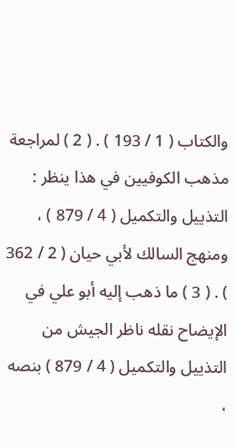والكتاب ( 1 / 193 ) . ( 2 ) لمراجعة مذهب الكوفيين في هذا ينظر : التذييل والتكميل ( 4 / 879 ) ، ومنهج السالك لأبي حيان ( 2 / 362 ) . ( 3 ) ما ذهب إليه أبو علي في الإيضاح نقله ناظر الجيش من التذييل والتكميل ( 4 / 879 ) بنصه ،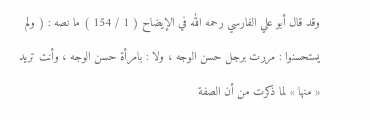وقد قال أبو علي الفارسي رحمه الله في الإيضاح ( 1 / 154 ) ما نصه : ( ولم يستحسنوا : مررت برجل حسن الوجه ، ولا : بامرأة حسن الوجه ، وأنت تريد « منها » لما ذكرت من أن الصفة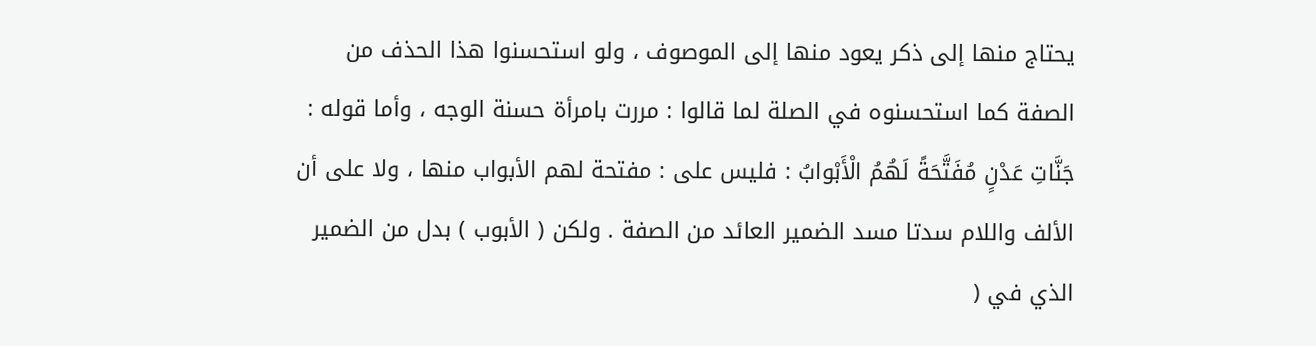يحتاج منها إلى ذكر يعود منها إلى الموصوف ، ولو استحسنوا هذا الحذف من الصفة كما استحسنوه في الصلة لما قالوا : مررت بامرأة حسنة الوجه ، وأما قوله : جَنَّاتِ عَدْنٍ مُفَتَّحَةً لَهُمُ الْأَبْوابُ : فليس على : مفتحة لهم الأبواب منها ، ولا على أن الألف واللام سدتا مسد الضمير العائد من الصفة . ولكن ( الأبوب ) بدل من الضمير الذي في (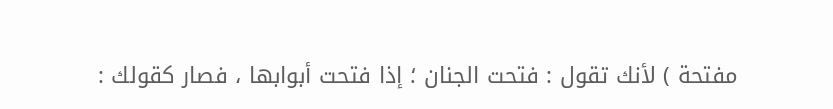مفتحة ) لأنك تقول : فتحت الجنان ؛ إذا فتحت أبوابها ، فصار كقولك :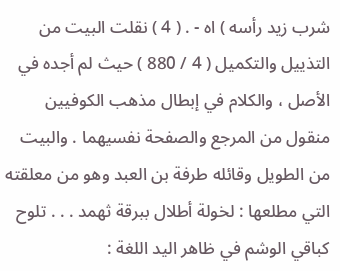شرب زيد رأسه ) اه - . ( 4 ) نقلت البيت من التذييل والتكميل ( 4 / 880 ) حيث لم أجده في الأصل ، والكلام في إبطال مذهب الكوفيين منقول من المرجع والصفحة نفسيهما . والبيت من الطويل وقائله طرفة بن العبد وهو من معلقته التي مطلعها : لخولة أطلال ببرقة ثهمد . . . تلوح كباقي الوشم في ظاهر اليد اللغة :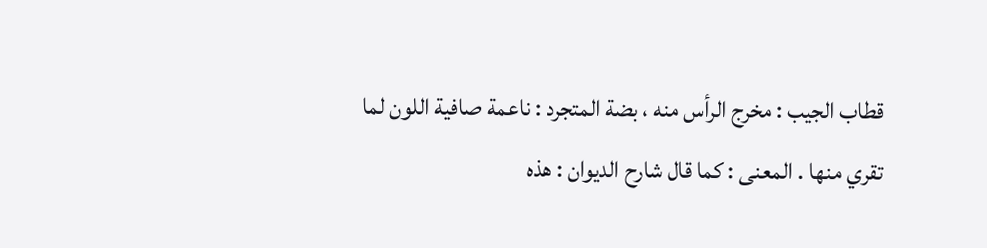قطاب الجيب : مخرج الرأس منه ، بضة المتجرد : ناعمة صافية اللون لما تقري منها . المعنى : كما قال شارح الديوان : هذه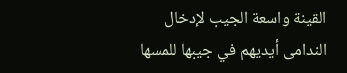القينة واسعة الجيب لإدخال الندامى أيديهم في جيبها للمسها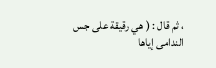، ثم قال : ( هي رقيقة على جس الندامى إياها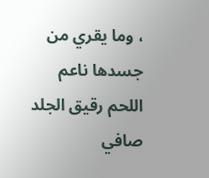، وما يقري من جسدها ناعم اللحم رقيق الجلد صافي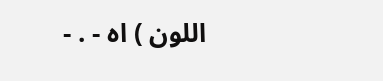اللون ) اه - . -